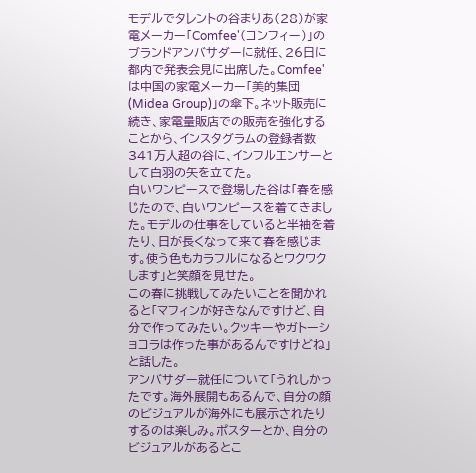モデルでタレントの谷まりあ(28)が家電メーカー「Comfee'(コンフィー)」のブランドアンバサダーに就任、26日に都内で発表会見に出席した。Comfee'は中国の家電メーカー「美的集団(Midea Group)」の傘下。ネット販売に続き、家電量販店での販売を強化することから、インスタグラムの登録者数341万人超の谷に、インフルエンサーとして白羽の矢を立てた。
白いワンピースで登場した谷は「春を感じたので、白いワンピースを着てきました。モデルの仕事をしていると半袖を着たり、日が長くなって来て春を感じます。使う色もカラフルになるとワクワクします」と笑顔を見せた。
この春に挑戦してみたいことを聞かれると「マフィンが好きなんですけど、自分で作ってみたい。クッキーやガトーショコラは作った事があるんですけどね」と話した。
アンバサダー就任について「うれしかったです。海外展開もあるんで、自分の顔のビジュアルが海外にも展示されたりするのは楽しみ。ポスターとか、自分のビジュアルがあるとこ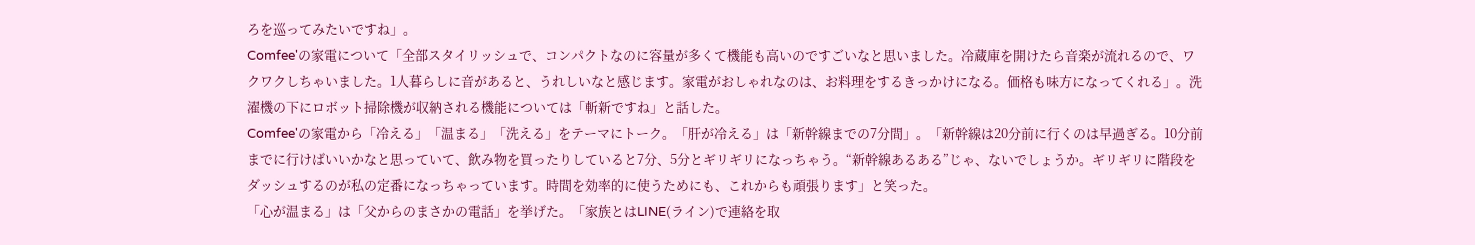ろを巡ってみたいですね」。
Comfee'の家電について「全部スタイリッシュで、コンパクトなのに容量が多くて機能も高いのですごいなと思いました。冷蔵庫を開けたら音楽が流れるので、ワクワクしちゃいました。1人暮らしに音があると、うれしいなと感じます。家電がおしゃれなのは、お料理をするきっかけになる。価格も味方になってくれる」。洗濯機の下にロボット掃除機が収納される機能については「斬新ですね」と話した。
Comfee'の家電から「冷える」「温まる」「洗える」をテーマにトーク。「肝が冷える」は「新幹線までの7分間」。「新幹線は20分前に行くのは早過ぎる。10分前までに行けばいいかなと思っていて、飲み物を買ったりしていると7分、5分とギリギリになっちゃう。“新幹線あるある”じゃ、ないでしょうか。ギリギリに階段をダッシュするのが私の定番になっちゃっています。時間を効率的に使うためにも、これからも頑張ります」と笑った。
「心が温まる」は「父からのまさかの電話」を挙げた。「家族とはLINE(ライン)で連絡を取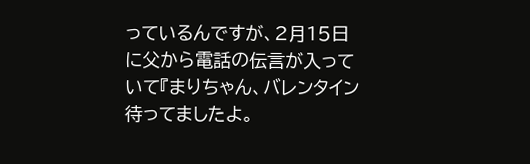っているんですが、2月15日に父から電話の伝言が入っていて『まりちゃん、バレンタイン待ってましたよ。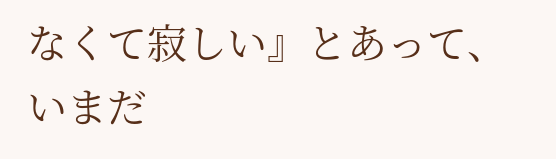なくて寂しい』とあって、いまだ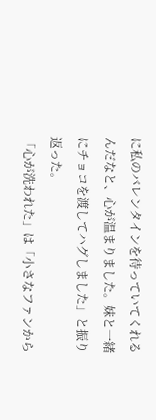に私のバレンタインを待っていてくれるんだなと、心が温まりました。妹と一緒にチョコを渡してハグしました」と振り返った。
「心が洗われた」は「小さなファンから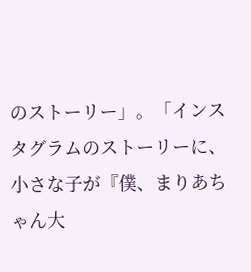のストーリー」。「インスタグラムのストーリーに、小さな子が『僕、まりあちゃん大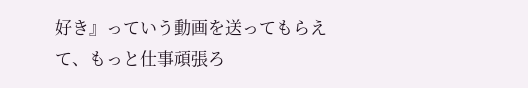好き』っていう動画を送ってもらえて、もっと仕事頑張ろ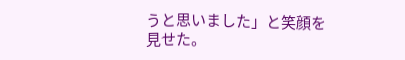うと思いました」と笑顔を見せた。